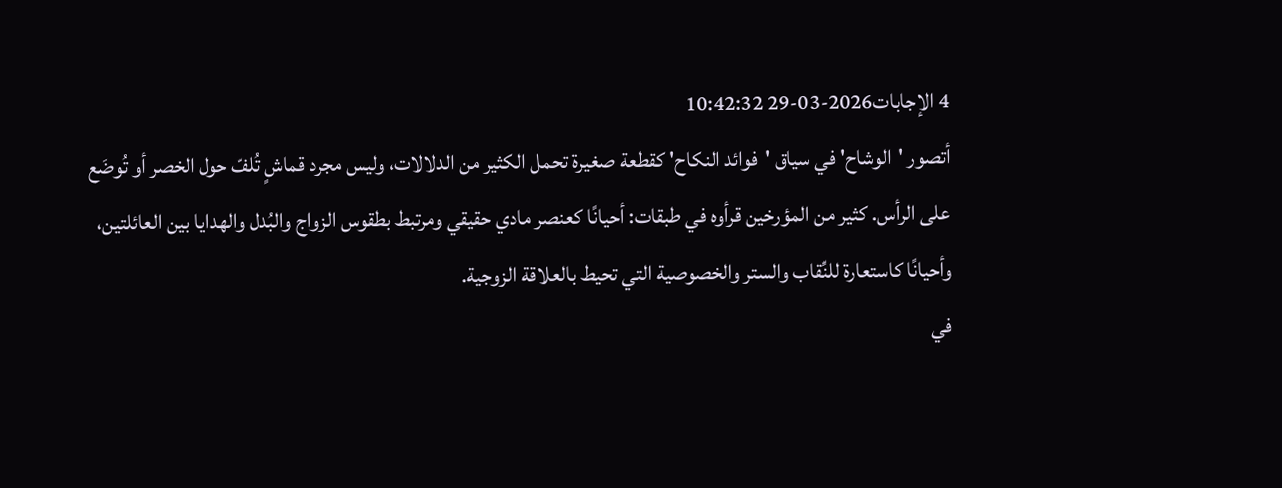4 الإجابات2026-03-29 10:42:32
أتصور 'الوشاح' في سياق 'فوائد النكاح' كقطعة صغيرة تحمل الكثير من الدلالات، وليس مجرد قماشٍ تُلفّ حول الخصر أو تُوضَع على الرأس. كثير من المؤرخين قرأوه في طبقات: أحيانًا كعنصر مادي حقيقي ومرتبط بطقوس الزواج والبُدل والهدايا بين العائلتين، وأحيانًا كاستعارة للنِّقاب والستر والخصوصية التي تحيط بالعلاقة الزوجية.
في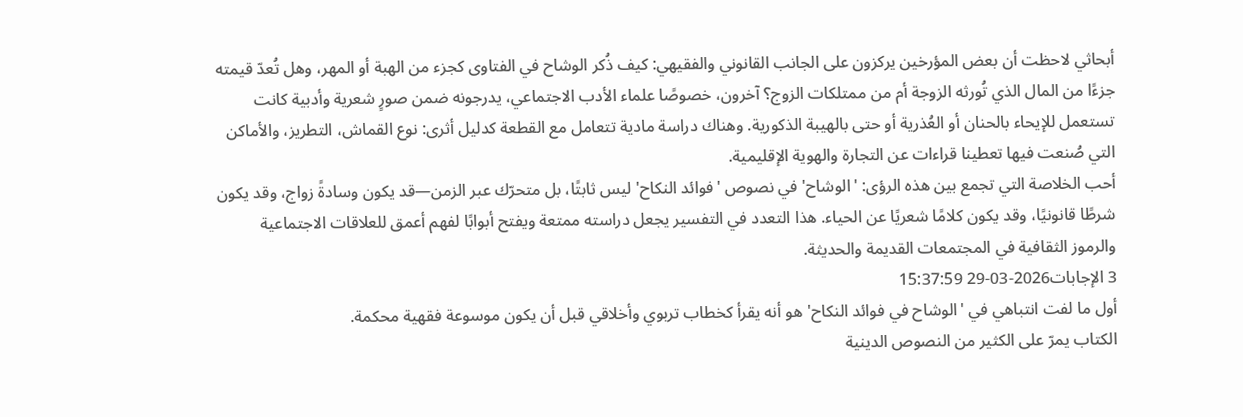أبحاثي لاحظت أن بعض المؤرخين يركزون على الجانب القانوني والفقيهي: كيف ذُكر الوشاح في الفتاوى كجزء من الهبة أو المهر، وهل تُعدّ قيمته جزءًا من المال الذي تُورثه الزوجة أم من ممتلكات الزوج؟ آخرون، خصوصًا علماء الأدب الاجتماعي، يدرجونه ضمن صورٍ شعرية وأدبية كانت تستعمل للإيحاء بالحنان أو العُذرية أو حتى بالهيبة الذكورية. وهناك دراسة مادية تتعامل مع القطعة كدليل أثرى: نوع القماش، التطريز، والأماكن التي صُنعت فيها تعطينا قراءات عن التجارة والهوية الإقليمية.
أحب الخلاصة التي تجمع بين هذه الرؤى: 'الوشاح' في نصوص 'فوائد النكاح' ليس ثابتًا، بل متحرّك عبر الزمن—قد يكون وسادةً زواج، وقد يكون شرطًا قانونيًا، وقد يكون كلامًا شعريًا عن الحياء. هذا التعدد في التفسير يجعل دراسته ممتعة ويفتح أبوابًا لفهم أعمق للعلاقات الاجتماعية والرموز الثقافية في المجتمعات القديمة والحديثة.
3 الإجابات2026-03-29 15:37:59
أول ما لفت انتباهي في 'الوشاح في فوائد النكاح' هو أنه يقرأ كخطاب تربوي وأخلاقي قبل أن يكون موسوعة فقهية محكمة.
الكتاب يمرّ على الكثير من النصوص الدينية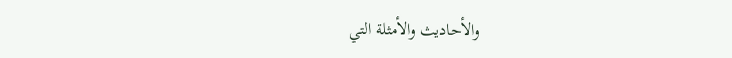والأحاديث والأمثلة التي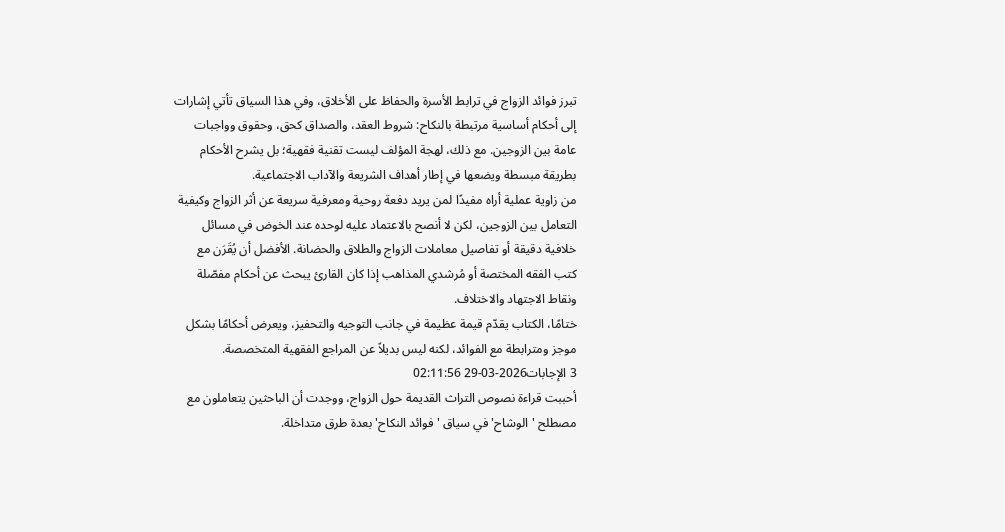تبرز فوائد الزواج في ترابط الأسرة والحفاظ على الأخلاق، وفي هذا السياق تأتي إشارات إلى أحكام أساسية مرتبطة بالنكاح: شروط العقد، والصداق كحق، وحقوق وواجبات عامة بين الزوجين. مع ذلك، لهجة المؤلف ليست تقنية فقهية؛ بل يشرح الأحكام بطريقة مبسطة ويضعها في إطار أهداف الشريعة والآداب الاجتماعية.
من زاوية عملية أراه مفيدًا لمن يريد دفعة روحية ومعرفية سريعة عن أثر الزواج وكيفية التعامل بين الزوجين، لكن لا أنصح بالاعتماد عليه لوحده عند الخوض في مسائل خلافية دقيقة أو تفاصيل معاملات الزواج والطلاق والحضانة. الأفضل أن يُقَرَن مع كتب الفقه المختصة أو مُرشدي المذاهب إذا كان القارئ يبحث عن أحكام مفصّلة ونقاط الاجتهاد والاختلاف.
ختامًا، الكتاب يقدّم قيمة عظيمة في جانب التوجيه والتحفيز، ويعرض أحكامًا بشكل موجز ومترابطة مع الفوائد، لكنه ليس بديلاً عن المراجع الفقهية المتخصصة.
3 الإجابات2026-03-29 02:11:56
أحببت قراءة نصوص التراث القديمة حول الزواج، ووجدت أن الباحثين يتعاملون مع مصطلح 'الوشاح' في سياق 'فوائد النكاح' بعدة طرق متداخلة.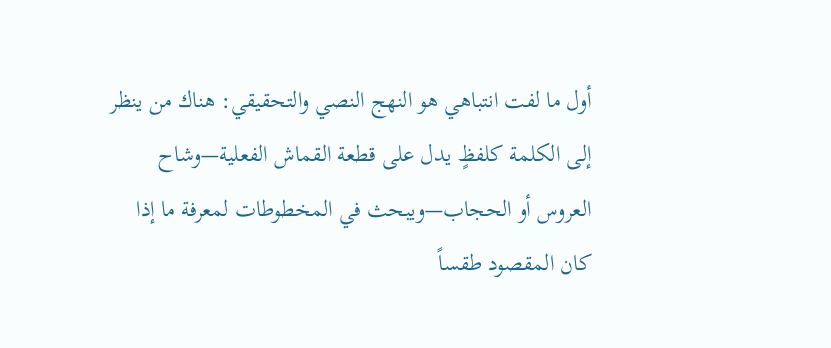أول ما لفت انتباهي هو النهج النصي والتحقيقي: هناك من ينظر إلى الكلمة كلفظٍ يدل على قطعة القماش الفعلية—وشاح العروس أو الحجاب—ويبحث في المخطوطات لمعرفة ما إذا كان المقصود طقساً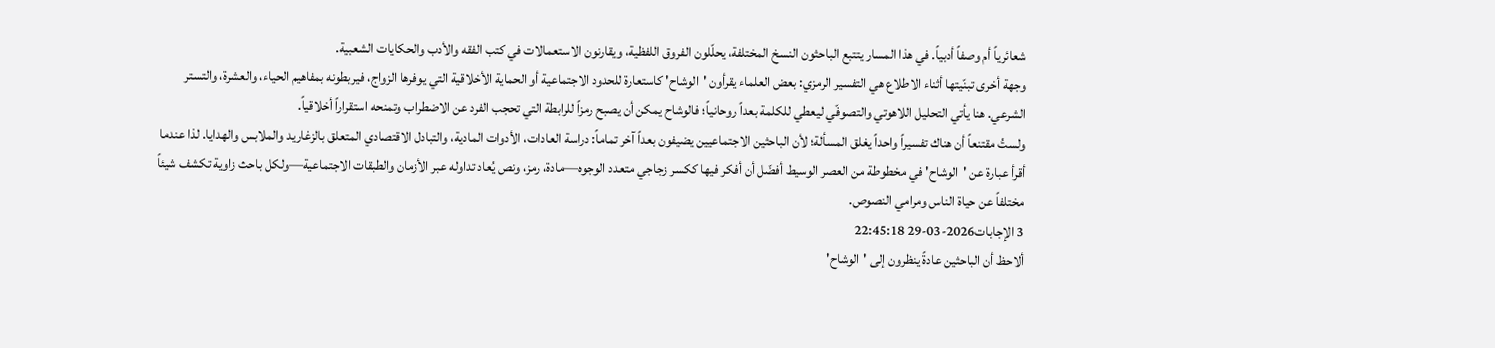شعائرياً أم وصفاً أدبياً. في هذا المسار يتتبع الباحثون النسخ المختلفة، يحلّلون الفروق اللفظية، ويقارنون الاستعمالات في كتب الفقه والأدب والحكايات الشعبية.
وجهة أخرى تبنّيتها أثناء الاطلاع هي التفسير الرمزي: بعض العلماء يقرأون 'الوشاح' كاستعارة للحدود الاجتماعية أو الحماية الأخلاقية التي يوفرها الزواج، فيربطونه بمفاهيم الحياء، والعشرة، والتستر الشرعي. هنا يأتي التحليل اللاهوتي والتصوفّي ليعطي للكلمة بعداً روحانياً؛ فالوشاح يمكن أن يصبح رمزاً للرابطة التي تحجب الفرد عن الاضطراب وتمنحه استقراراً أخلاقياً.
ولستُ مقتنعاً أن هناك تفسيراً واحداً يغلق المسألة؛ لأن الباحثين الاجتماعيين يضيفون بعداً آخر تماماً: دراسة العادات، الأدوات المادية، والتبادل الاقتصادي المتعلق بالزغاريد والملابس والهدايا. لذا عندما أقرأ عبارة عن 'الوشاح' في مخطوطة من العصر الوسيط أفضّل أن أفكر فيها ككسر زجاجي متعدد الوجوه—مادة، رمز، ونص يُعاد تداوله عبر الأزمان والطبقات الاجتماعية—ولكل باحث زاوية تكشف شيئاً مختلفاً عن حياة الناس ومرامي النصوص.
3 الإجابات2026-03-29 22:45:18
ألاحظ أن الباحثين عادةً ينظرون إلى 'الوشاح'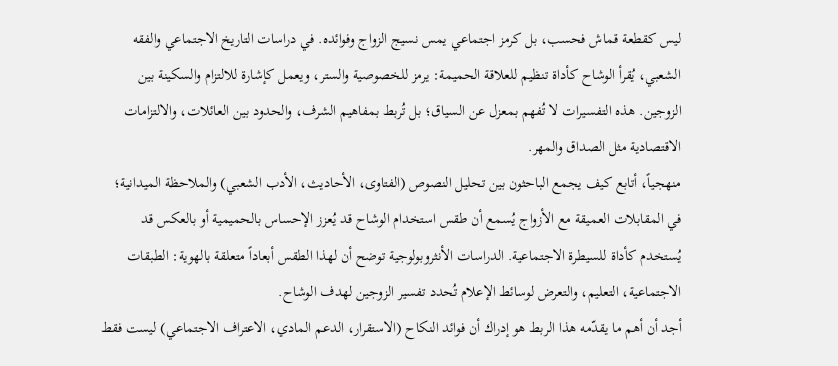ليس كقطعة قماش فحسب، بل كرمز اجتماعي يمس نسيج الزواج وفوائده. في دراسات التاريخ الاجتماعي والفقه الشعبي، يُقرأ الوشاح كأداة تنظيم للعلاقة الحميمة: يرمز للخصوصية والستر، ويعمل كإشارة للالتزام والسكينة بين الزوجين. هذه التفسيرات لا تُفهم بمعزل عن السياق؛ بل تُربط بمفاهيم الشرف، والحدود بين العائلات، والالتزامات الاقتصادية مثل الصداق والمهر.
منهجياً، أتابع كيف يجمع الباحثون بين تحليل النصوص (الفتاوى، الأحاديث، الأدب الشعبي) والملاحظة الميدانية؛ في المقابلات العميقة مع الأزواج يُسمع أن طقس استخدام الوشاح قد يُعزز الإحساس بالحميمية أو بالعكس قد يُستخدم كأداة للسيطرة الاجتماعية. الدراسات الأنثروبولوجية توضح أن لهذا الطقس أبعاداً متعلقة بالهوية: الطبقات الاجتماعية، التعليم، والتعرض لوسائط الإعلام تُحدد تفسير الزوجين لهدف الوشاح.
أجد أن أهم ما يقدّمه هذا الربط هو إدراك أن فوائد النكاح (الاستقرار، الدعم المادي، الاعتراف الاجتماعي) ليست فقط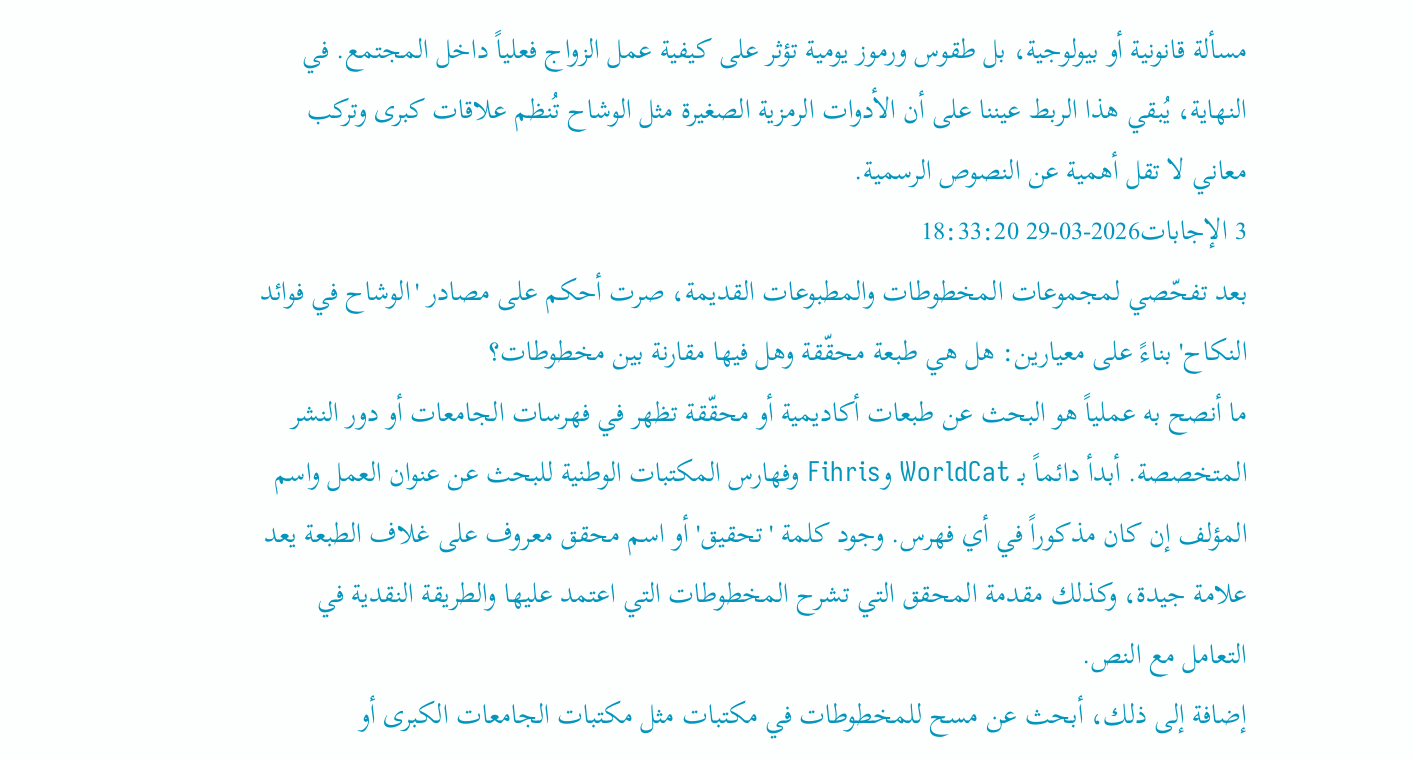مسألة قانونية أو بيولوجية، بل طقوس ورموز يومية تؤثر على كيفية عمل الزواج فعلياً داخل المجتمع. في النهاية، يُبقي هذا الربط عيننا على أن الأدوات الرمزية الصغيرة مثل الوشاح تُنظم علاقات كبرى وتركب معاني لا تقل أهمية عن النصوص الرسمية.
3 الإجابات2026-03-29 18:33:20
بعد تفحّصي لمجموعات المخطوطات والمطبوعات القديمة، صرت أحكم على مصادر 'الوشاح في فوائد النكاح' بناءً على معيارين: هل هي طبعة محقّقة وهل فيها مقارنة بين مخطوطات؟
ما أنصح به عملياً هو البحث عن طبعات أكاديمية أو محقّقة تظهر في فهرسات الجامعات أو دور النشر المتخصصة. أبدأ دائماً بـ WorldCat وFihris وفهارس المكتبات الوطنية للبحث عن عنوان العمل واسم المؤلف إن كان مذكوراً في أي فهرس. وجود كلمة 'تحقيق' أو اسم محقق معروف على غلاف الطبعة يعد علامة جيدة، وكذلك مقدمة المحقق التي تشرح المخطوطات التي اعتمد عليها والطريقة النقدية في التعامل مع النص.
إضافة إلى ذلك، أبحث عن مسح للمخطوطات في مكتبات مثل مكتبات الجامعات الكبرى أو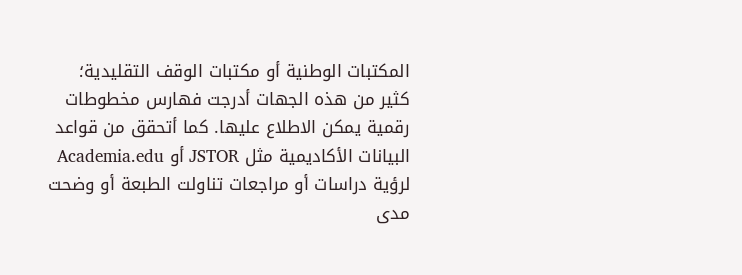المكتبات الوطنية أو مكتبات الوقف التقليدية؛ كثير من هذه الجهات أدرجت فهارس مخطوطات رقمية يمكن الاطلاع عليها. كما أتحقق من قواعد البيانات الأكاديمية مثل JSTOR أو Academia.edu لرؤية دراسات أو مراجعات تناولت الطبعة أو وضحت مدى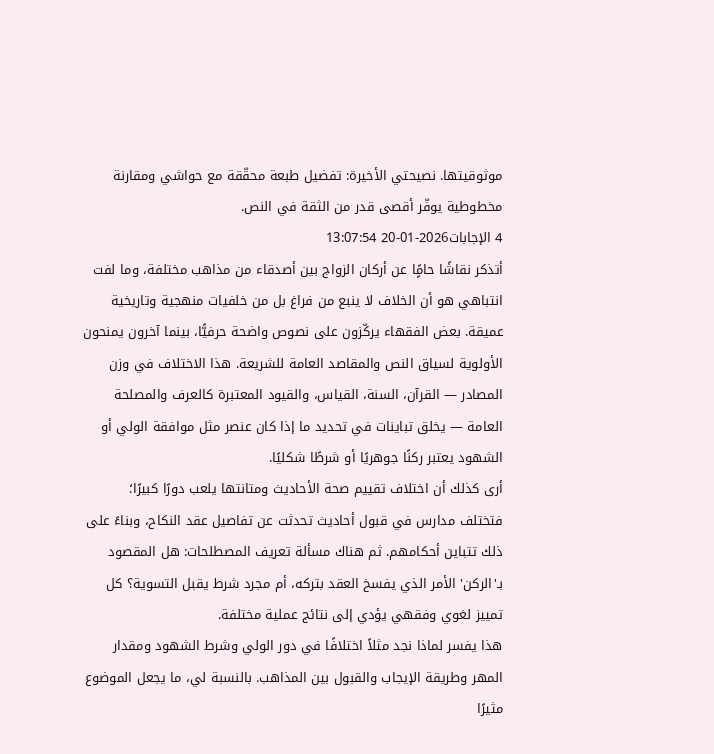موثوقيتها. نصيحتي الأخيرة: تفضيل طبعة محقّقة مع حواشي ومقارنة مخطوطية يوفّر أقصى قدر من الثقة في النص.
4 الإجابات2026-01-20 13:07:54
أتذكر نقاشًا حامًٍا عن أركان الزواج بين أصدقاء من مذاهب مختلفة، وما لفت انتباهي هو أن الخلاف لا ينبع من فراغ بل من خلفيات منهجية وتاريخية عميقة. بعض الفقهاء يركّزون على نصوص واضحة حرفيًّا، بينما آخرون يمنحون الأولوية لسياق النص والمقاصد العامة للشريعة. هذا الاختلاف في وزن المصادر — القرآن، السنة، القياس، والقيود المعتبرة كالعرف والمصلحة العامة — يخلق تباينات في تحديد ما إذا كان عنصر مثل موافقة الولي أو الشهود يعتبر ركنًا جوهريًا أو شرطًا شكليًا.
أرى كذلك أن اختلاف تقييم صحة الأحاديث ومتانتها يلعب دورًا كبيرًا؛ فتختلف مدارس في قبول أحاديث تحدثت عن تفاصيل عقد النكاح، وبناءً على ذلك تتباين أحكامهم. ثم هناك مسألة تعريف المصطلحات: هل المقصود بـ'الركن' الأمر الذي يفسخ العقد بتركه، أم مجرد شرط يقبل التسوية؟ كل تمييز لغوي وفقهي يؤدي إلى نتائج عملية مختلفة.
هذا يفسر لماذا نجد مثلاً اختلافًا في دور الولي وشرط الشهود ومقدار المهر وطريقة الإيجاب والقبول بين المذاهب. بالنسبة لي، ما يجعل الموضوع مثيرًا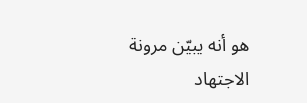هو أنه يبيّن مرونة الاجتهاد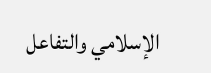الإسلامي والتفاعل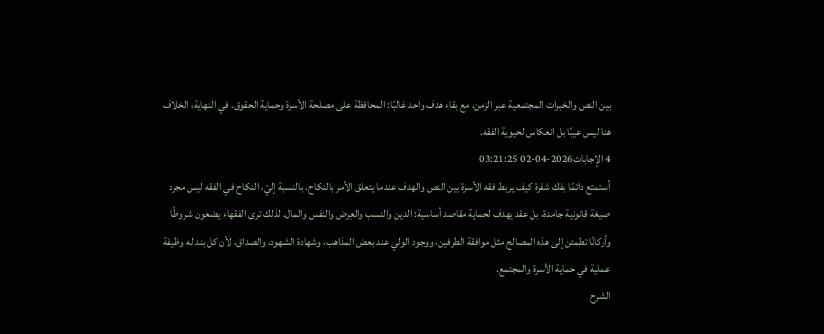بين النص والخبرات المجتمعية عبر الزمن، مع بقاء هدف واحد غالبًا: المحافظة على مصلحة الأسرة وحماية الحقوق. في النهاية، الخلاف هنا ليس عيبًا بل انعكاس لحيوية الفقه.
4 الإجابات2026-04-02 03:21:25
أستمتع دائمًا بفك شفرة كيف يربط فقه الأسرة بين النص والهدف عندما يتعلق الأمر بالنكاح. بالنسبة إليّ، النكاح في الفقه ليس مجرد صيغة قانونية جامدة، بل عقد يهدف لحماية مقاصد أساسية: الدين والنسب والعِرض والنفس والمال. لذلك ترى الفقهاء يضعون شروطًا وأركانًا تطمئن إلى هذه المصالح مثل موافقة الطرفين، ووجود الولي عند بعض المذاهب، وشهادة الشهود، والصداق، لأن كل بند له وظيفة عملية في حماية الأسرة والمجتمع.
الشرح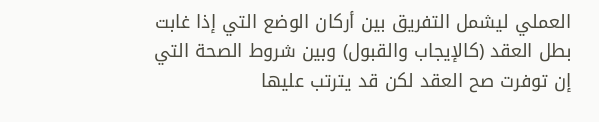العملي ليشمل التفريق بين أركان الوضع التي إذا غابت بطل العقد (كالإيجاب والقبول) وبين شروط الصحة التي إن توفرت صح العقد لكن قد يترتب عليها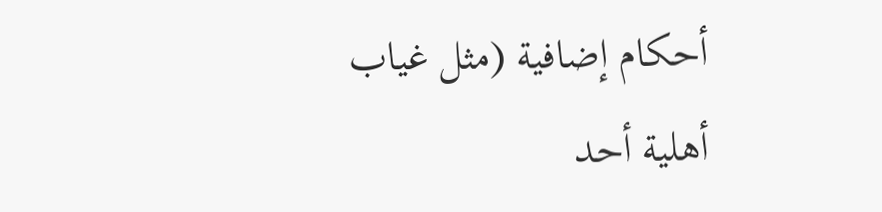أحكام إضافية (مثل غياب أهلية أحد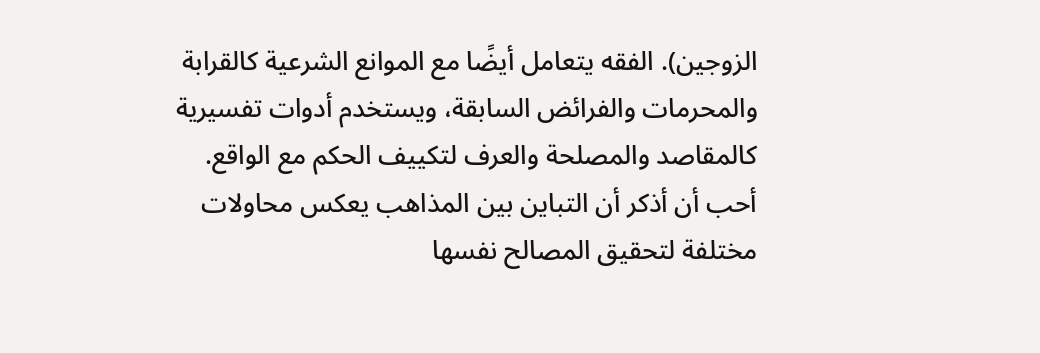الزوجين). الفقه يتعامل أيضًا مع الموانع الشرعية كالقرابة والمحرمات والفرائض السابقة، ويستخدم أدوات تفسيرية كالمقاصد والمصلحة والعرف لتكييف الحكم مع الواقع.
أحب أن أذكر أن التباين بين المذاهب يعكس محاولات مختلفة لتحقيق المصالح نفسها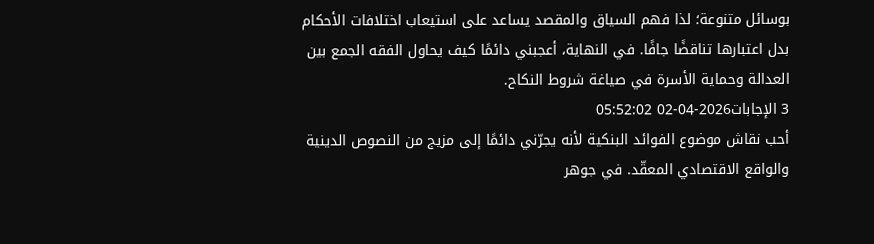بوسائل متنوعة؛ لذا فهم السياق والمقصد يساعد على استيعاب اختلافات الأحكام بدل اعتبارها تناقضًا جافًا. في النهاية، أعجبني دائمًا كيف يحاول الفقه الجمع بين العدالة وحماية الأسرة في صياغة شروط النكاح.
3 الإجابات2026-04-02 05:52:02
أحب نقاش موضوع الفوائد البنكية لأنه يجرّني دائمًا إلى مزيج من النصوص الدينية والواقع الاقتصادي المعقّد. في جوهر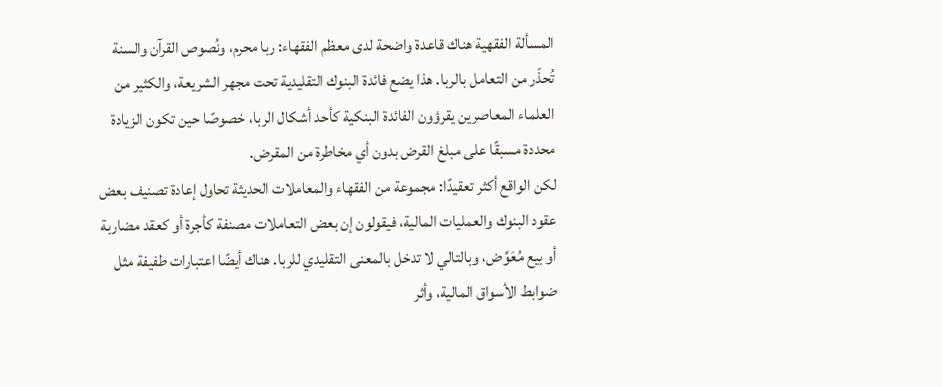المسألة الفقهية هناك قاعدة واضحة لدى معظم الفقهاء: ربا محرم، ونُصوص القرآن والسنة تُحذّر من التعامل بالربا. هذا يضع فائدة البنوك التقليدية تحت مجهر الشريعة، والكثير من العلماء المعاصرين يقرؤون الفائدة البنكية كأحد أشكال الربا، خصوصًا حين تكون الزيادة محددة مسبقًا على مبلغ القرض بدون أي مخاطرة من المقرض.
لكن الواقع أكثر تعقيدًا: مجموعة من الفقهاء والمعاملات الحديثة تحاول إعادة تصنيف بعض عقود البنوك والعمليات المالية، فيقولون إن بعض التعاملات مصنفة كأجرة أو كعقد مضاربة أو بيع مُعَوَّض، وبالتالي لا تدخل بالمعنى التقليدي للربا. هناك أيضًا اعتبارات طفيفة مثل ضوابط الأسواق المالية، وأثر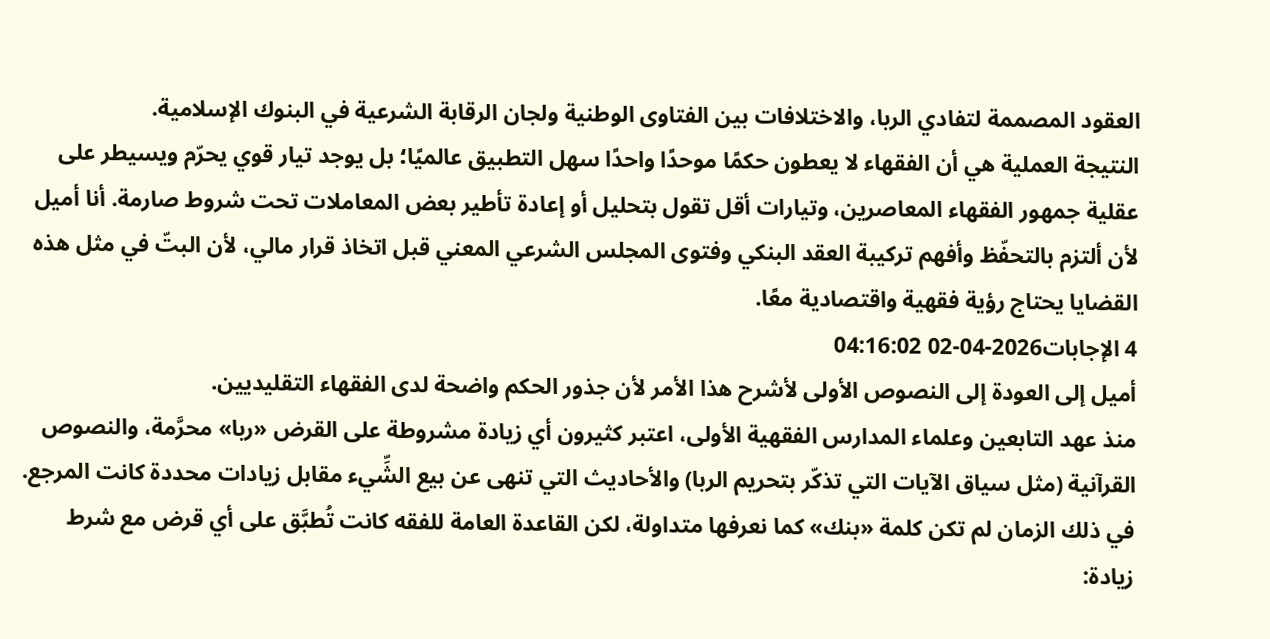العقود المصممة لتفادي الربا، والاختلافات بين الفتاوى الوطنية ولجان الرقابة الشرعية في البنوك الإسلامية.
النتيجة العملية هي أن الفقهاء لا يعطون حكمًا موحدًا واحدًا سهل التطبيق عالميًا؛ بل يوجد تيار قوي يحرّم ويسيطر على عقلية جمهور الفقهاء المعاصرين، وتيارات أقل تقول بتحليل أو إعادة تأطير بعض المعاملات تحت شروط صارمة. أنا أميل لأن ألتزم بالتحفّظ وأفهم تركيبة العقد البنكي وفتوى المجلس الشرعي المعني قبل اتخاذ قرار مالي، لأن البتّ في مثل هذه القضايا يحتاج رؤية فقهية واقتصادية معًا.
4 الإجابات2026-04-02 04:16:02
أميل إلى العودة إلى النصوص الأولى لأشرح هذا الأمر لأن جذور الحكم واضحة لدى الفقهاء التقليديين.
منذ عهد التابعين وعلماء المدارس الفقهية الأولى، اعتبر كثيرون أي زيادة مشروطة على القرض «ربا» محرَّمة، والنصوص القرآنية (مثل سياق الآيات التي تذكّر بتحريم الربا) والأحاديث التي تنهى عن بيع الشِّيء مقابل زيادات محددة كانت المرجع. في ذلك الزمان لم تكن كلمة «بنك» كما نعرفها متداولة، لكن القاعدة العامة للفقه كانت تُطبَّق على أي قرض مع شرط زيادة: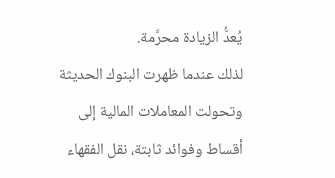يُعدُّ الزيادة محرَّمة.
لذلك عندما ظهرت البنوك الحديثة وتحولت المعاملات المالية إلى أقساط وفوائد ثابتة، نقل الفقهاء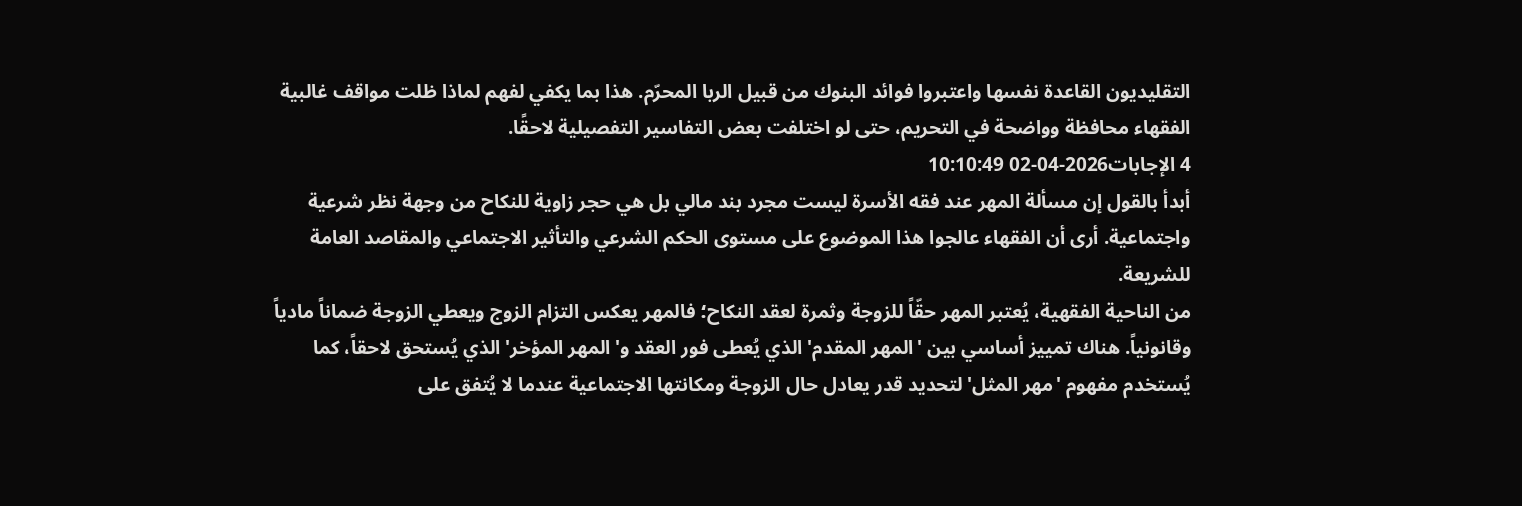التقليديون القاعدة نفسها واعتبروا فوائد البنوك من قبيل الربا المحرّم. هذا بما يكفي لفهم لماذا ظلت مواقف غالبية الفقهاء محافظة وواضحة في التحريم، حتى لو اختلفت بعض التفاسير التفصيلية لاحقًا.
4 الإجابات2026-04-02 10:10:49
أبدأ بالقول إن مسألة المهر عند فقه الأسرة ليست مجرد بند مالي بل هي حجر زاوية للنكاح من وجهة نظر شرعية واجتماعية. أرى أن الفقهاء عالجوا هذا الموضوع على مستوى الحكم الشرعي والتأثير الاجتماعي والمقاصد العامة للشريعة.
من الناحية الفقهية، يُعتبر المهر حقّاً للزوجة وثمرة لعقد النكاح؛ فالمهر يعكس التزام الزوج ويعطي الزوجة ضماناً مادياً وقانونياً. هناك تمييز أساسي بين 'المهر المقدم' الذي يُعطى فور العقد و'المهر المؤخر' الذي يُستحق لاحقاً، كما يُستخدم مفهوم 'مهر المثل' لتحديد قدر يعادل حال الزوجة ومكانتها الاجتماعية عندما لا يُتفق على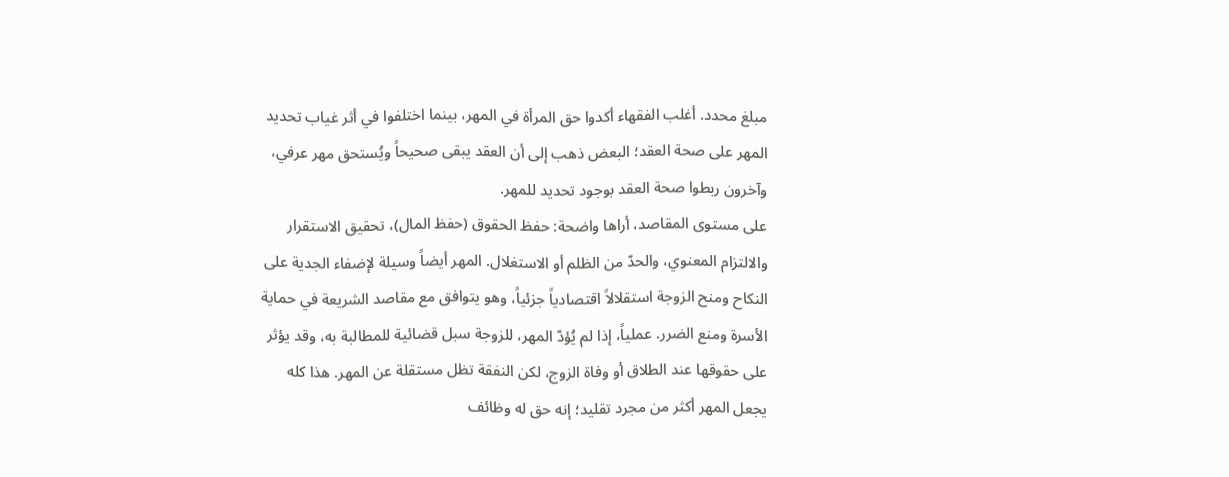مبلغ محدد. أغلب الفقهاء أكدوا حق المرأة في المهر، بينما اختلفوا في أثر غياب تحديد المهر على صحة العقد؛ البعض ذهب إلى أن العقد يبقى صحيحاً ويُستحق مهر عرفي، وآخرون ربطوا صحة العقد بوجود تحديد للمهر.
على مستوى المقاصد، أراها واضحة: حفظ الحقوق (حفظ المال)، تحقيق الاستقرار والالتزام المعنوي، والحدّ من الظلم أو الاستغلال. المهر أيضاً وسيلة لإضفاء الجدية على النكاح ومنح الزوجة استقلالاً اقتصادياً جزئياً، وهو يتوافق مع مقاصد الشريعة في حماية الأسرة ومنع الضرر. عملياً، إذا لم يُؤدّ المهر، للزوجة سبل قضائية للمطالبة به، وقد يؤثر على حقوقها عند الطلاق أو وفاة الزوج، لكن النفقة تظل مستقلة عن المهر. هذا كله يجعل المهر أكثر من مجرد تقليد؛ إنه حق له وظائف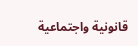قانونية واجتماعية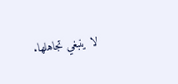لا ينبغي تجاهلها.